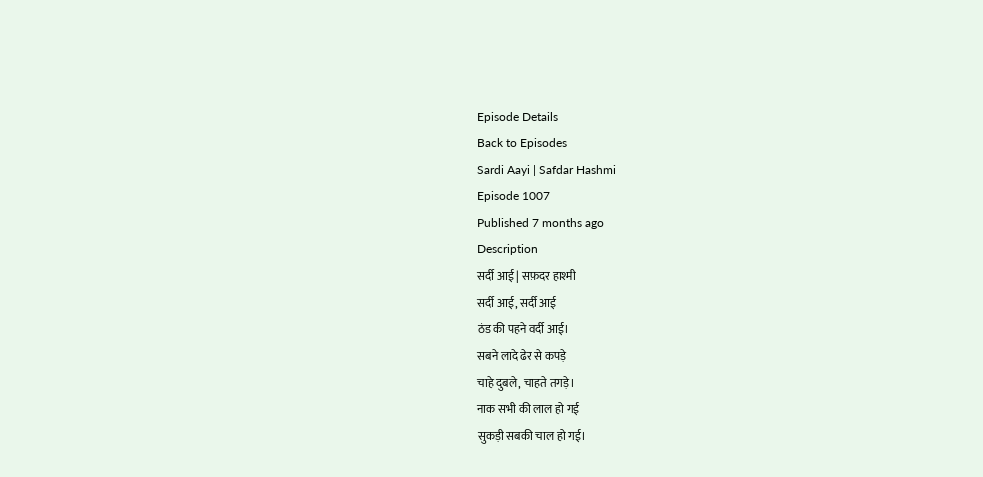Episode Details
Back to Episodes
Sardi Aayi | Safdar Hashmi
Episode 1007
Published 7 months ago
Description
सर्दी आई | सफ़दर हाश्मी
सर्दी आई, सर्दी आई
ठंड की पहने वर्दी आई।
सबने लादे ढेर से कपड़े
चाहे दुबले, चाहते तगड़े।
नाक सभी की लाल हो गई
सुकड़ी सबकी चाल हो गई।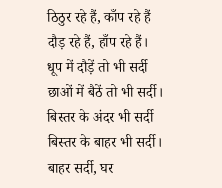ठिठुर रहे हैं, काँप रहे हैं
दौड़ रहे हैं, हाँप रहे हैं।
धूप में दौड़ें तो भी सर्दी
छाओं में बैठें तो भी सर्दी।
बिस्तर के अंदर भी सर्दी
बिस्तर के बाहर भी सर्दी।
बाहर सर्दी, घर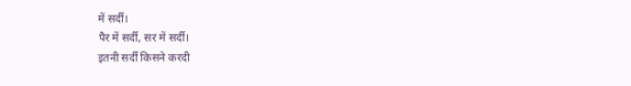में सर्दी।
पैर में सर्दी, सर में सर्दी।
इतनी सर्दी किसने करदी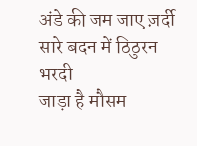अंडे की जम जाए ज़र्दी
सारे बदन में ठिठुरन भरदी
जाड़ा है मौसम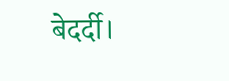बेदर्दी।